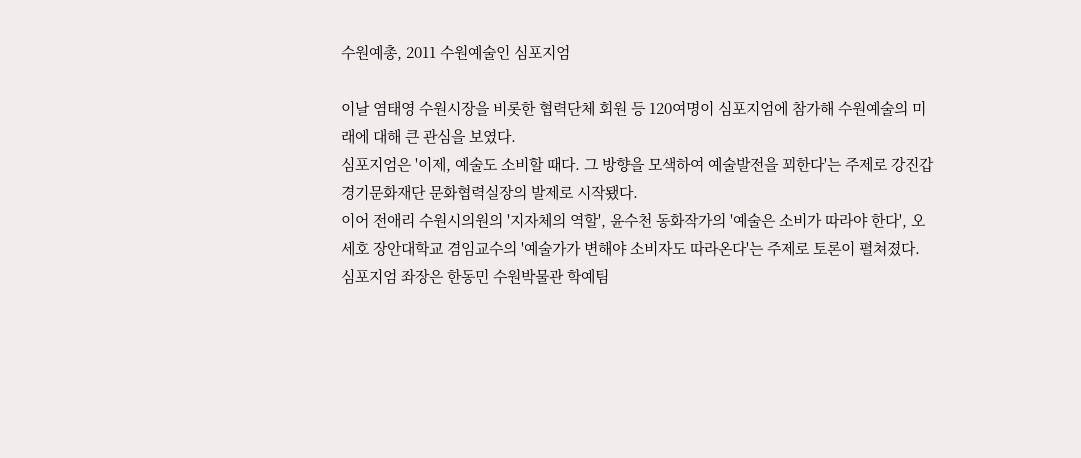수원예총, 2011 수원예술인 심포지엄

이날 염태영 수원시장을 비롯한 협력단체 회원 등 120여명이 심포지엄에 참가해 수원예술의 미래에 대해 큰 관심을 보였다.
심포지엄은 '이제, 예술도 소비할 때다. 그 방향을 모색하여 예술발전을 꾀한다'는 주제로 강진갑 경기문화재단 문화협력실장의 발제로 시작됐다.
이어 전애리 수원시의원의 '지자체의 역할', 윤수천 동화작가의 '예술은 소비가 따라야 한다', 오세호 장안대학교 겸임교수의 '예술가가 변해야 소비자도 따라온다'는 주제로 토론이 펼쳐졌다.
심포지엄 좌장은 한동민 수원박물관 학예팀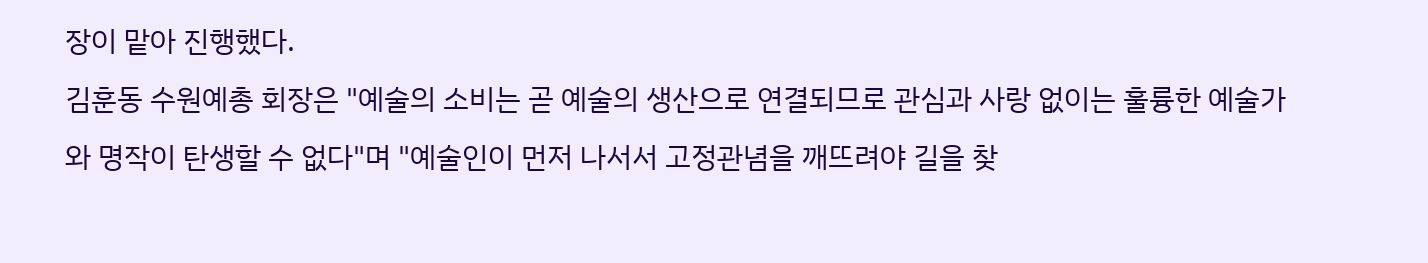장이 맡아 진행했다.
김훈동 수원예총 회장은 "예술의 소비는 곧 예술의 생산으로 연결되므로 관심과 사랑 없이는 훌륭한 예술가와 명작이 탄생할 수 없다"며 "예술인이 먼저 나서서 고정관념을 깨뜨려야 길을 찾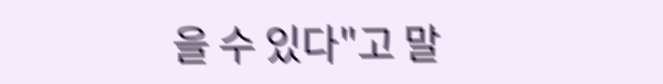을 수 있다"고 말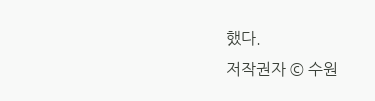했다.
저작권자 © 수원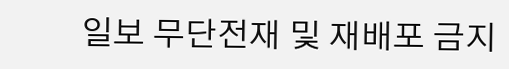일보 무단전재 및 재배포 금지